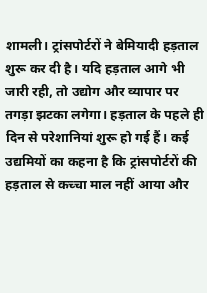शामली। ट्रांसपोर्टरों ने बेमियादी हड़ताल शुरू कर दी है। यदि हड़ताल आगे भी जारी रही, तो उद्योग और व्यापार पर तगड़ा झटका लगेगा। हड़ताल के पहले ही दिन से परेशानियां शुरू हो गई हैं। कई उद्यमियों का कहना है कि ट्रांसपोर्टरों की हड़ताल से कच्चा माल नहीं आया और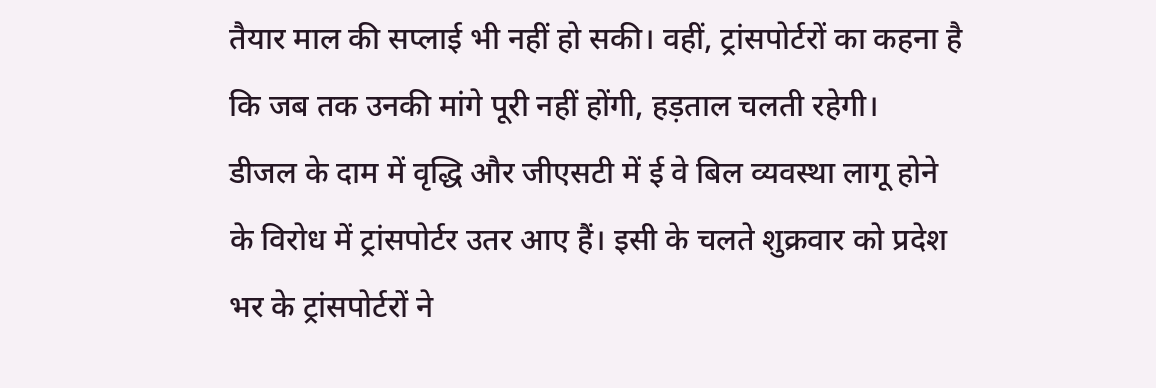तैयार माल की सप्लाई भी नहीं हो सकी। वहीं, ट्रांसपोर्टरों का कहना है कि जब तक उनकी मांगे पूरी नहीं होंगी, हड़ताल चलती रहेगी।
डीजल के दाम में वृद्धि और जीएसटी में ई वे बिल व्यवस्था लागू होने के विरोध में ट्रांसपोर्टर उतर आए हैं। इसी के चलते शुक्रवार को प्रदेश भर के ट्रांसपोर्टरों ने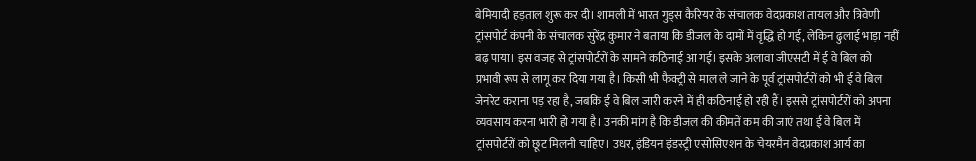बेमियादी हड़ताल शुरू कर दी। शामली में भारत गुड्स कैरियर के संचालक वेदप्रकाश तायल और त्रिवेणी ट्रांसपोर्ट कंपनी के संचालक सुरेंद्र कुमार ने बताया कि डीजल के दामों में वृद्धि हो गई, लेकिन ढुलाई भाड़ा नहीं बढ़ पाया। इस वजह से ट्रांसपोर्टरों के सामने कठिनाई आ गई। इसके अलावा जीएसटी में ई वे बिल को प्रभावी रूप से लागू कर दिया गया है। किसी भी फैक्ट्री से माल ले जाने के पूर्व ट्रांसपोर्टरों को भी ई वे बिल जेनरेट कराना पड़ रहा है, जबकि ई वे बिल जारी करने में ही कठिनाई हो रही हैं। इससे ट्रांसपोर्टरों को अपना व्यवसाय करना भारी हो गया है। उनकी मांग है कि डीजल की कीमतें कम की जाएं तथा ई वे बिल में ट्रांसपोर्टरों को छूट मिलनी चाहिए। उधर, इंडियन इंडस्ट्री एसोसिएशन के चेयरमैन वेदप्रकाश आर्य का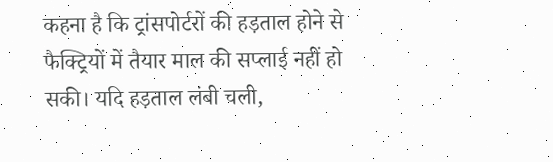कहना है कि ट्रांसपोर्टरों की हड़ताल होने से फैक्ट्रियों में तैयार माल की सप्लाई नहीं हो सकी। यदि हड़ताल लंबी चली,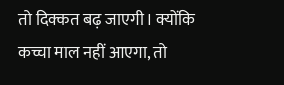तो दिक्कत बढ़ जाएगी। क्योंकि कच्चा माल नहीं आएगा, तो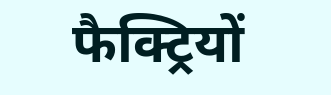फैक्ट्रियों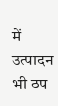में उत्पादन भी ठप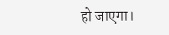हो जाएगा।